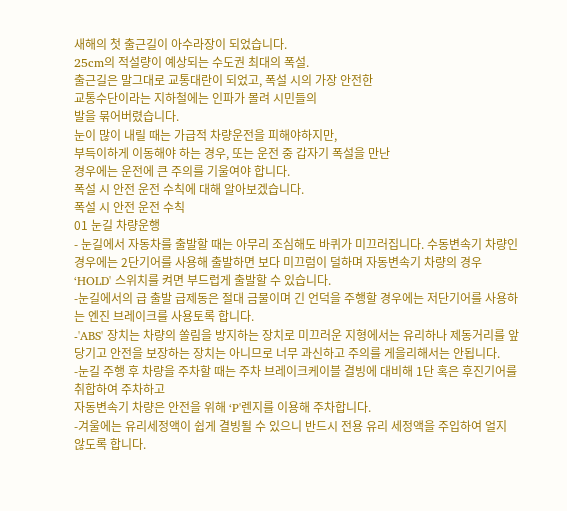새해의 첫 출근길이 아수라장이 되었습니다.
25cm의 적설량이 예상되는 수도권 최대의 폭설.
출근길은 말그대로 교통대란이 되었고, 폭설 시의 가장 안전한
교통수단이라는 지하철에는 인파가 몰려 시민들의
발을 묶어버렸습니다.
눈이 많이 내릴 때는 가급적 차량운전을 피해야하지만,
부득이하게 이동해야 하는 경우, 또는 운전 중 갑자기 폭설을 만난
경우에는 운전에 큰 주의를 기울여야 합니다.
폭설 시 안전 운전 수칙에 대해 알아보겠습니다.
폭설 시 안전 운전 수칙
01 눈길 차량운행
- 눈길에서 자동차를 출발할 때는 아무리 조심해도 바퀴가 미끄러집니다. 수동변속기 차량인 경우에는 2단기어를 사용해 출발하면 보다 미끄럼이 덜하며 자동변속기 차량의 경우 ‘HOLD' 스위치를 켜면 부드럽게 출발할 수 있습니다.
-눈길에서의 급 출발 급제동은 절대 금물이며 긴 언덕을 주행할 경우에는 저단기어를 사용하는 엔진 브레이크를 사용토록 합니다.
-'ABS' 장치는 차량의 쏠림을 방지하는 장치로 미끄러운 지형에서는 유리하나 제동거리를 앞당기고 안전을 보장하는 장치는 아니므로 너무 과신하고 주의를 게을리해서는 안됩니다.
-눈길 주행 후 차량을 주차할 때는 주차 브레이크케이블 결빙에 대비해 1단 혹은 후진기어를 취합하여 주차하고
자동변속기 차량은 안전을 위해 ‘P'렌지를 이용해 주차합니다.
-겨울에는 유리세정액이 쉽게 결빙될 수 있으니 반드시 전용 유리 세정액을 주입하여 얼지 않도록 합니다.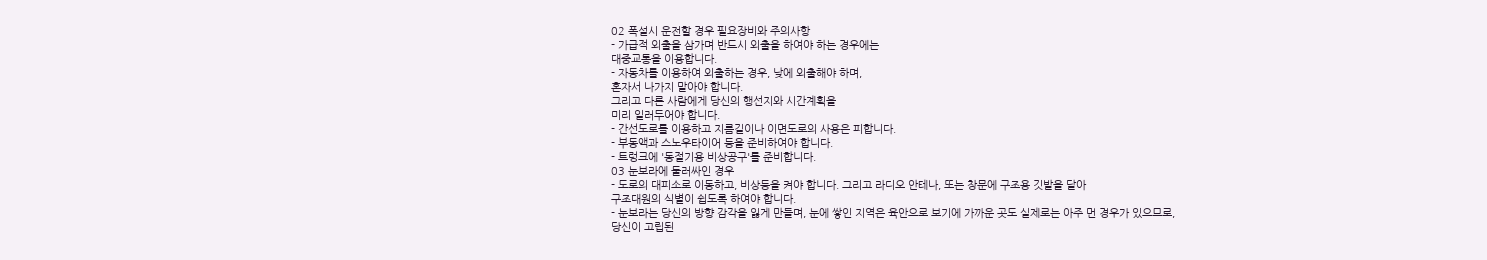02 폭설시 운전할 경우 필요장비와 주의사항
- 가급적 외출을 삼가며 반드시 외출을 하여야 하는 경우에는
대중교통을 이용합니다.
- 자동차를 이용하여 외출하는 경우, 낮에 외출해야 하며,
혼자서 나가지 말아야 합니다.
그리고 다른 사람에게 당신의 행선지와 시간계획을
미리 일러두어야 합니다.
- 간선도로를 이용하고 지름길이나 이면도로의 사용은 피합니다.
- 부동액과 스노우타이어 등을 준비하여야 합니다.
- 트렁크에 '동절기용 비상공구'를 준비합니다.
03 눈보라에 둘러싸인 경우
- 도로의 대피소로 이동하고, 비상등을 켜야 합니다. 그리고 라디오 안테나, 또는 창문에 구조용 깃발을 달아
구조대원의 식별이 쉽도록 하여야 합니다.
- 눈보라는 당신의 방향 감각을 잃게 만들며, 눈에 쌓인 지역은 육안으로 보기에 가까운 곳도 실제로는 아주 먼 경우가 있으므로,
당신이 고립된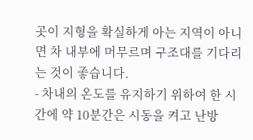곳이 지형을 확실하게 아는 지역이 아니면 차 내부에 머무르며 구조대를 기다리는 것이 좋습니다.
- 차내의 온도를 유지하기 위하여 한 시간에 약 10분간은 시동을 켜고 난방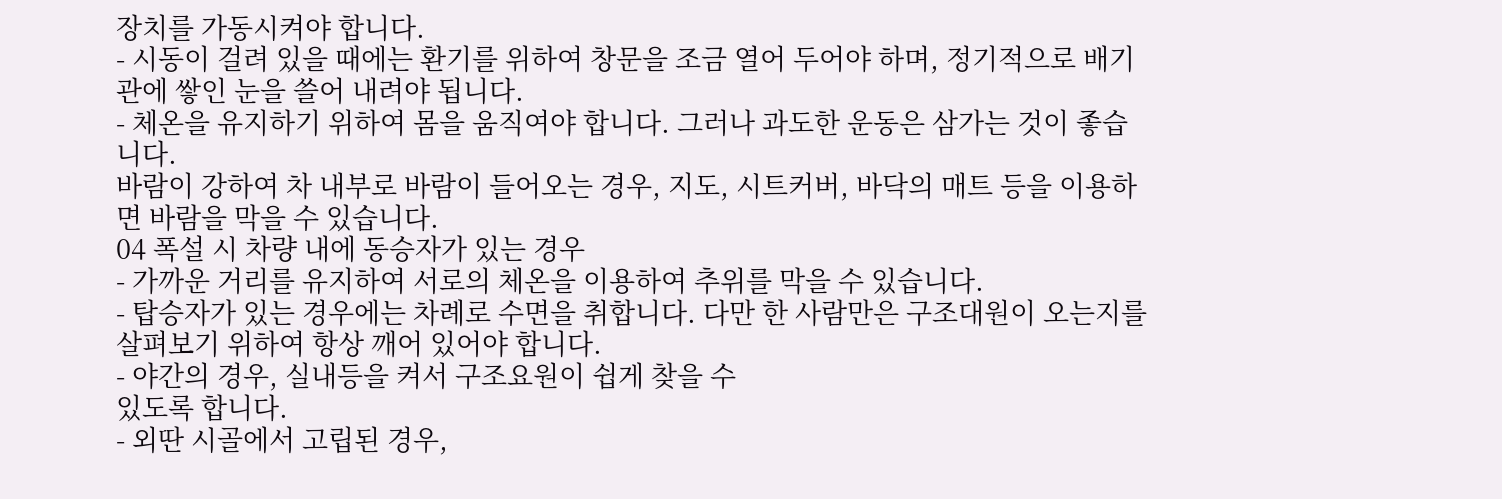장치를 가동시켜야 합니다.
- 시동이 걸려 있을 때에는 환기를 위하여 창문을 조금 열어 두어야 하며, 정기적으로 배기관에 쌓인 눈을 쓸어 내려야 됩니다.
- 체온을 유지하기 위하여 몸을 움직여야 합니다. 그러나 과도한 운동은 삼가는 것이 좋습니다.
바람이 강하여 차 내부로 바람이 들어오는 경우, 지도, 시트커버, 바닥의 매트 등을 이용하면 바람을 막을 수 있습니다.
04 폭설 시 차량 내에 동승자가 있는 경우
- 가까운 거리를 유지하여 서로의 체온을 이용하여 추위를 막을 수 있습니다.
- 탑승자가 있는 경우에는 차례로 수면을 취합니다. 다만 한 사람만은 구조대원이 오는지를 살펴보기 위하여 항상 깨어 있어야 합니다.
- 야간의 경우, 실내등을 켜서 구조요원이 쉽게 찾을 수
있도록 합니다.
- 외딴 시골에서 고립된 경우,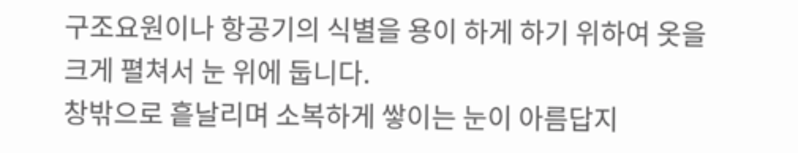구조요원이나 항공기의 식별을 용이 하게 하기 위하여 옷을 크게 펼쳐서 눈 위에 둡니다.
창밖으로 흩날리며 소복하게 쌓이는 눈이 아름답지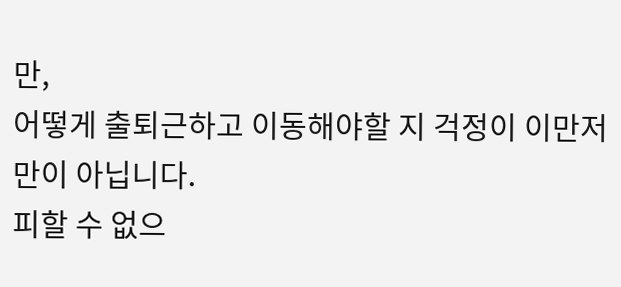만,
어떻게 출퇴근하고 이동해야할 지 걱정이 이만저만이 아닙니다.
피할 수 없으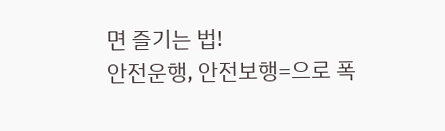면 즐기는 법!
안전운행, 안전보행=으로 폭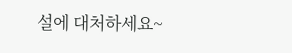설에 대처하세요~